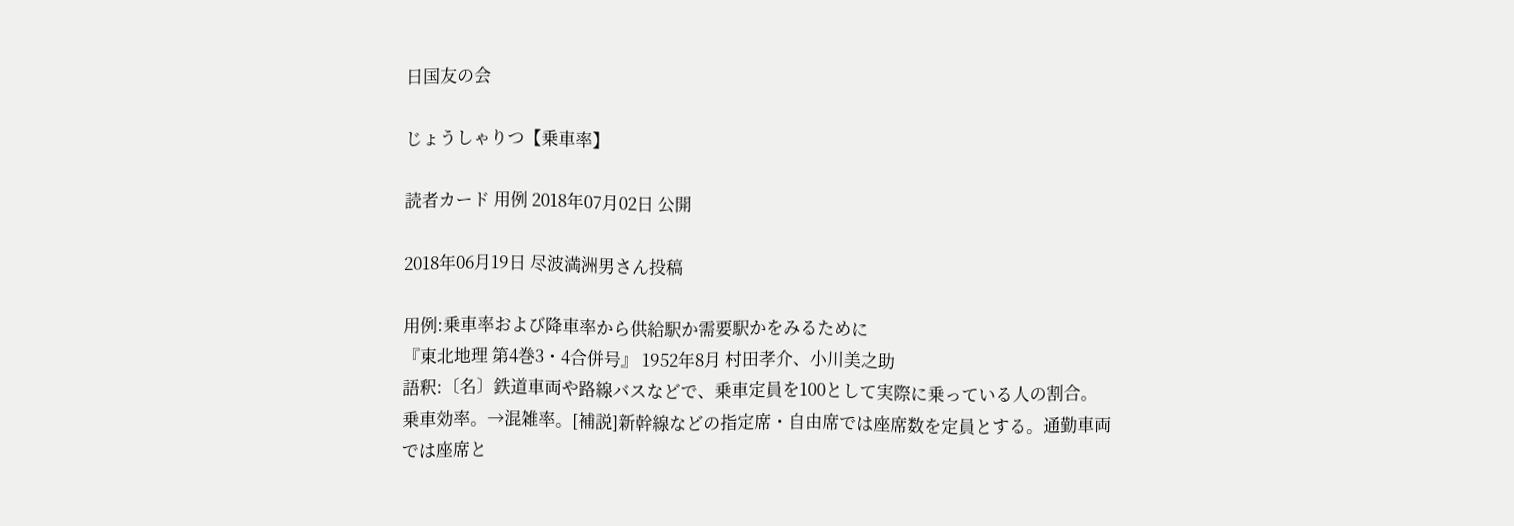日国友の会

じょうしゃりつ【乗車率】

読者カード 用例 2018年07月02日 公開

2018年06月19日 尽波満洲男さん投稿

用例:乗車率および降車率から供給駅か需要駅かをみるために
『東北地理 第4巻3・4合併号』 1952年8月 村田孝介、小川美之助
語釈:〔名〕鉄道車両や路線バスなどで、乗車定員を100として実際に乗っている人の割合。乗車効率。→混雑率。[補説]新幹線などの指定席・自由席では座席数を定員とする。通勤車両では座席と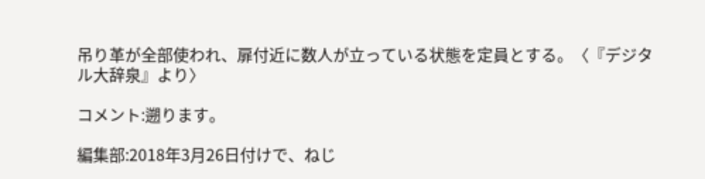吊り革が全部使われ、扉付近に数人が立っている状態を定員とする。〈『デジタル大辞泉』より〉

コメント:遡ります。

編集部:2018年3月26日付けで、ねじ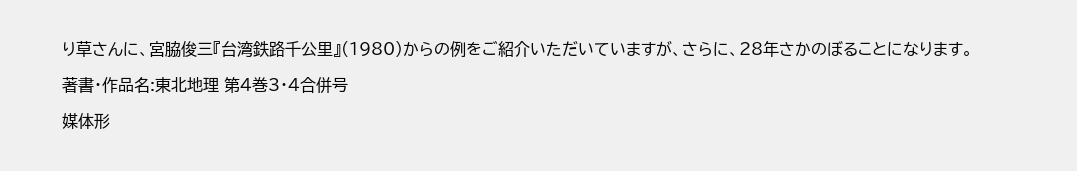り草さんに、宮脇俊三『台湾鉄路千公里』(1980)からの例をご紹介いただいていますが、さらに、28年さかのぼることになります。

著書・作品名:東北地理 第4巻3・4合併号

媒体形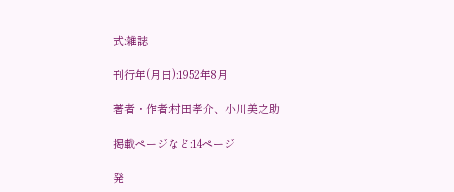式:雑誌

刊行年(月日):1952年8月

著者・作者:村田孝介、小川美之助

掲載ページなど:14ページ

発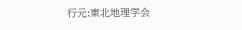行元:東北地理学会